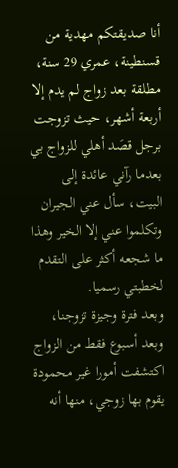أنا صديقتكم مهدية من قسنطينة، عمري 29 سنة، مطلقة بعد زواج لم يدم إلا أربعة أشهر، حيث تزوجت برجل قصَد أهلي للزواج بي بعدما رآني عائدة إلى البيت، سأل عني الجيران وتكلموا عني إلا الخير وهذا ما شجعه أكثر على التقدم لخطبتي رسميا.
وبعد فترة وجيزة تزوجنا، وبعد أسبوع فقط من الزواج اكتشفت أمورا غير محمودة يقوم بها زوجي، منها أنه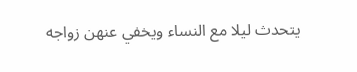يتحدث ليلا مع النساء ويخفي عنهن زواجه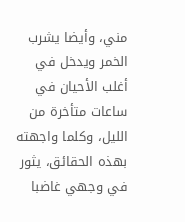مني، وأيضا يشرب الخمر ويدخل في أغلب الأحيان في ساعات متأخرة من الليل، وكلما واجهته بهذه الحقائق، يثور في وجهي غاضبا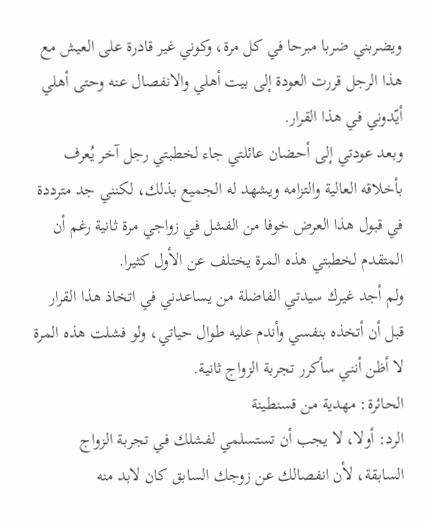ويضربني ضربا مبرحا في كل مرة، وكوني غير قادرة على العيش مع هذا الرجل قررت العودة إلى بيت أهلي والانفصال عنه وحتى أهلي أيّدوني في هذا القرار.
وبعد عودتي إلى أحضان عائلتي جاء لخطبتي رجل آخر يُعرف بأخلاقه العالية والتزامه ويشهد له الجميع بذلك، لكنني جد مترددة في قبول هذا العرض خوفا من الفشل في زواجي مرة ثانية رغم أن المتقدم لخطبتي هذه المرة يختلف عن الأول كثيرا.
ولم أجد غيرك سيدتي الفاضلة من يساعدني في اتخاذ هذا القرار قبل أن أتخذه بنفسي وأندم عليه طوال حياتي، ولو فشلت هذه المرة لا أظن أنني سأكرر تجربة الزواج ثانية.
الحائرة: مهدية من قسنطينة
الرد: أولا، لا يجب أن تستسلمي لفشلك في تجربة الزواج السابقة، لأن انفصالك عن زوجك السابق كان لابد منه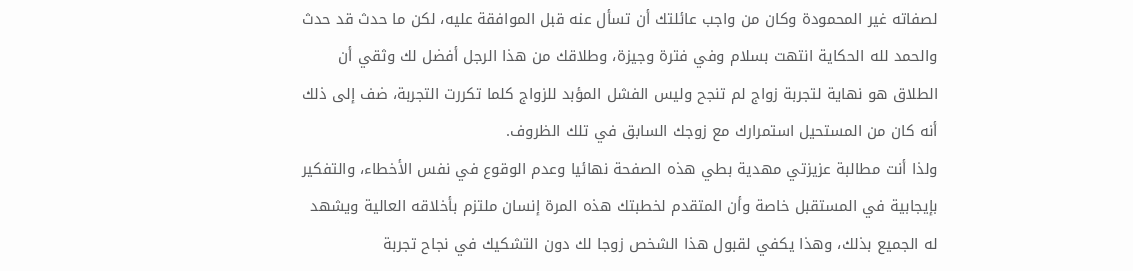لصفاته غير المحمودة وكان من واجب عائلتك أن تسأل عنه قبل الموافقة عليه، لكن ما حدث قد حدث والحمد لله الحكاية انتهت بسلام وفي فترة وجيزة، وطلاقك من هذا الرجل أفضل لك وثقي أن الطلاق هو نهاية لتجربة زواج لم تنجح وليس الفشل المؤبد للزواج كلما تكررت التجربة، ضف إلى ذلك أنه كان من المستحيل استمرارك مع زوجك السابق في تلك الظروف.
ولذا أنت مطالبة عزيزتي مهدية بطي هذه الصفحة نهائيا وعدم الوقوع في نفس الأخطاء، والتفكير بإيجابية في المستقبل خاصة وأن المتقدم لخطبتك هذه المرة إنسان ملتزم بأخلاقه العالية ويشهد له الجميع بذلك، وهذا يكفي لقبول هذا الشخص زوجا لك دون التشكيك في نجاح تجربة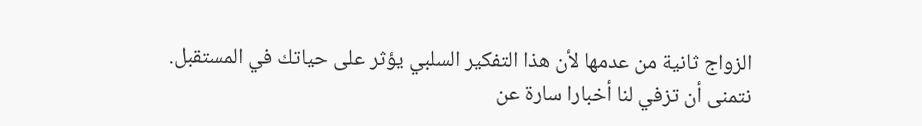الزواج ثانية من عدمها لأن هذا التفكير السلبي يؤثر على حياتك في المستقبل.
نتمنى أن تزفي لنا أخبارا سارة عن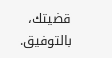قضيتك، بالتوفيق.